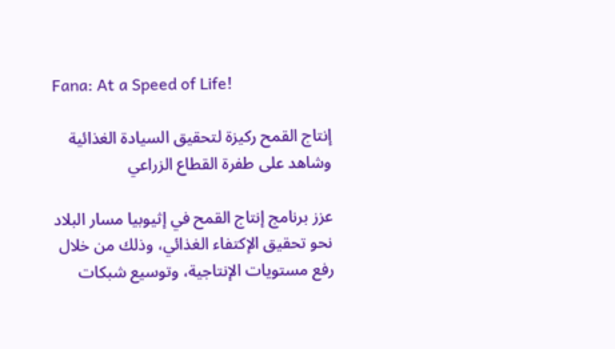Fana: At a Speed of Life!

إنتاج القمح ركيزة لتحقيق السيادة الغذائية وشاهد على طفرة القطاع الزراعي

عزز برنامج إنتاج القمح في إثيوبيا مسار البلاد نحو تحقيق الإكتفاء الغذائي، وذلك من خلال رفع مستويات الإنتاجية، وتوسيع شبكات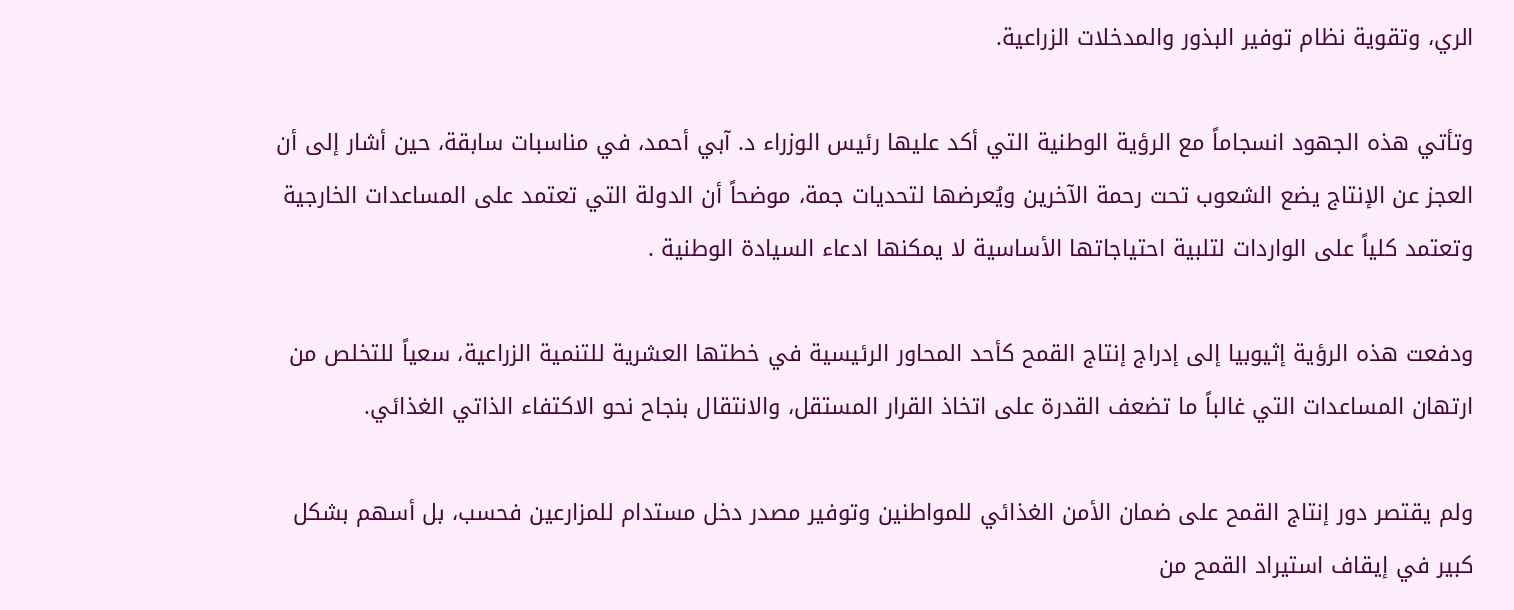الري، وتقوية نظام توفير البذور والمدخلات الزراعية.

وتأتي هذه الجهود انسجاماً مع الرؤية الوطنية التي أكد عليها رئيس الوزراء د. آبي أحمد، في مناسبات سابقة، حين أشار إلى أن العجز عن الإنتاج يضع الشعوب تحت رحمة الآخرين ويُعرضها لتحديات جمة، موضحاً أن الدولة التي تعتمد على المساعدات الخارجية وتعتمد كلياً على الواردات لتلبية احتياجاتها الأساسية لا يمكنها ادعاء السيادة الوطنية .

ودفعت هذه الرؤية إثيوبيا إلى إدراج إنتاج القمح كأحد المحاور الرئيسية في خطتها العشرية للتنمية الزراعية، سعياً للتخلص من ارتهان المساعدات التي غالباً ما تضعف القدرة على اتخاذ القرار المستقل، والانتقال بنجاح نحو الاكتفاء الذاتي الغذائي.

ولم يقتصر دور إنتاج القمح على ضمان الأمن الغذائي للمواطنين وتوفير مصدر دخل مستدام للمزارعين فحسب، بل أسهم بشكل كبير في إيقاف استيراد القمح من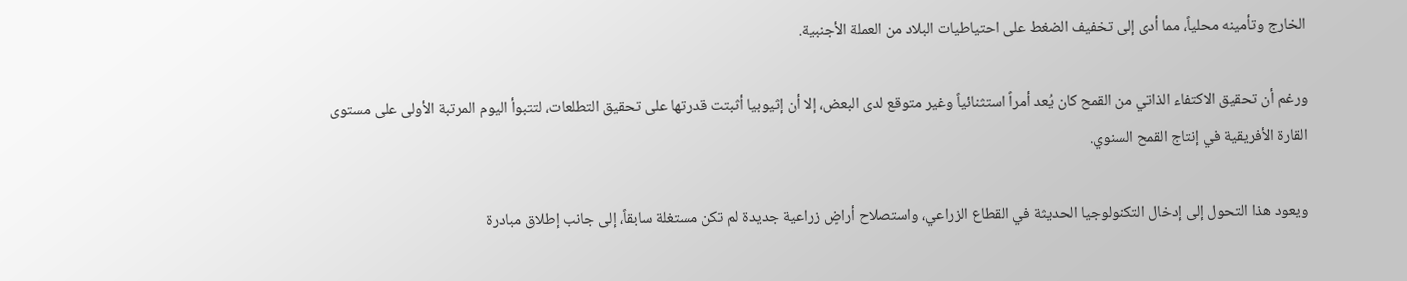الخارج وتأمينه محلياً، مما أدى إلى تخفيف الضغط على احتياطيات البلاد من العملة الأجنبية.

ورغم أن تحقيق الاكتفاء الذاتي من القمح كان يُعد أمراً استثنائياً وغير متوقع لدى البعض، إلا أن إثيوبيا أثبتت قدرتها على تحقيق التطلعات، لتتبوأ اليوم المرتبة الأولى على مستوى القارة الأفريقية في إنتاج القمح السنوي.

ويعود هذا التحول إلى إدخال التكنولوجيا الحديثة في القطاع الزراعي، واستصلاح أراضٍ زراعية جديدة لم تكن مستغلة سابقاً، إلى جانب إطلاق مبادرة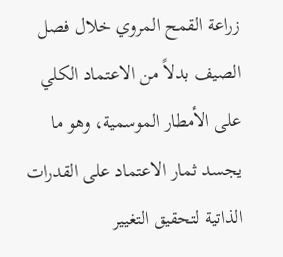زراعة القمح المروي خلال فصل الصيف بدلاً من الاعتماد الكلي على الأمطار الموسمية، وهو ما يجسد ثمار الاعتماد على القدرات الذاتية لتحقيق التغيير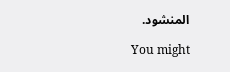المنشود.

You might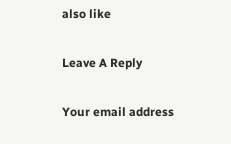also like

Leave A Reply

Your email address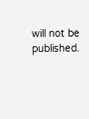will not be published.